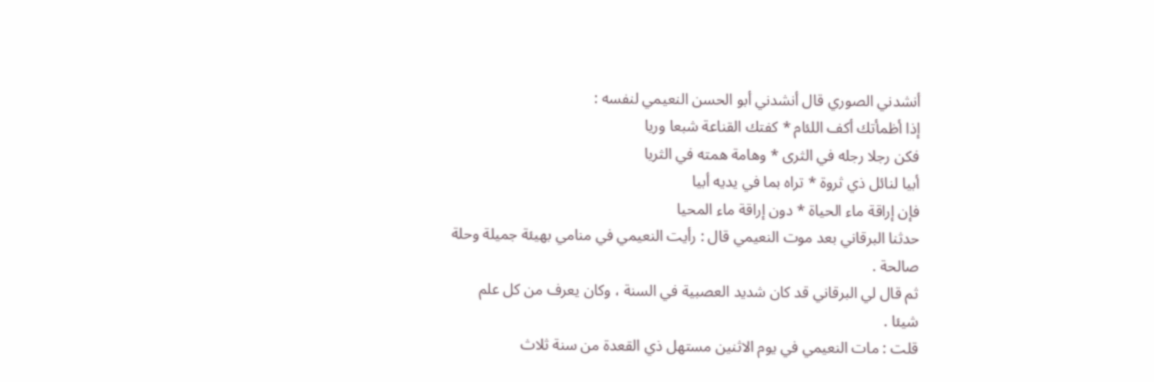أنشدني الصوري قال أنشدني أبو الحسن النعيمي لنفسه :
إذا أظمأتك أكف اللئام * كفتك القناعة شبعا وريا
فكن رجلا رجله في الثرى * وهامة همته في الثريا
أبيا لنائل ذي ثروة * تراه بما في يديه أبيا
فإن إراقة ماء الحياة * دون إراقة ماء المحيا
حدثنا البرقاني بعد موت النعيمي قال : رأيت النعيمي في منامي بهيئة جميلة وحلة
صالحة .
ثم قال لي البرقاني قد كان شديد العصبية في السنة ، وكان يعرف من كل علم
شيئا .
قلت : مات النعيمي في يوم الاثنين مستهل ذي القعدة من سنة ثلاث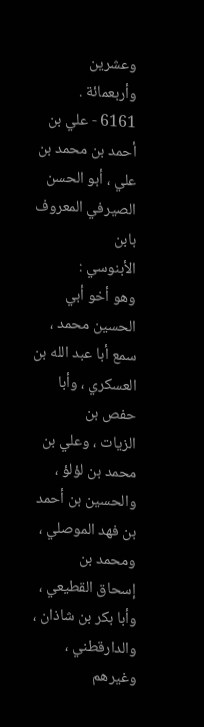وعشرين
وأربعمائة .
6161 - علي بن أحمد بن محمد بن علي ، أبو الحسن الصيرفي المعروف بابن
الأبنوسي :
وهو أخو أبي الحسين محمد ، سمع أبا عبد الله بن العسكري ، وأبا حفص بن
الزيات ، وعلي بن محمد بن لؤلؤ ، والحسين بن أحمد بن فهد الموصلي ، ومحمد بن
إسحاق القطيعي ، وأبا بكر بن شاذان ، والدارقطني ، وغيرهم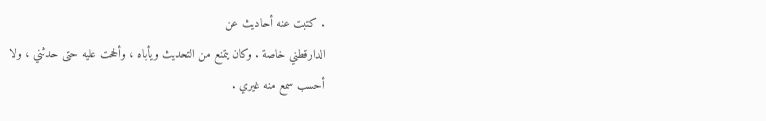. كتبت عنه أحاديث عن
الدارقطني خاصة . وكان يتمنع من التحديث ويأباه ، وألححت عليه حتى حدثني ، ولا
أحسب سمع منه غيري .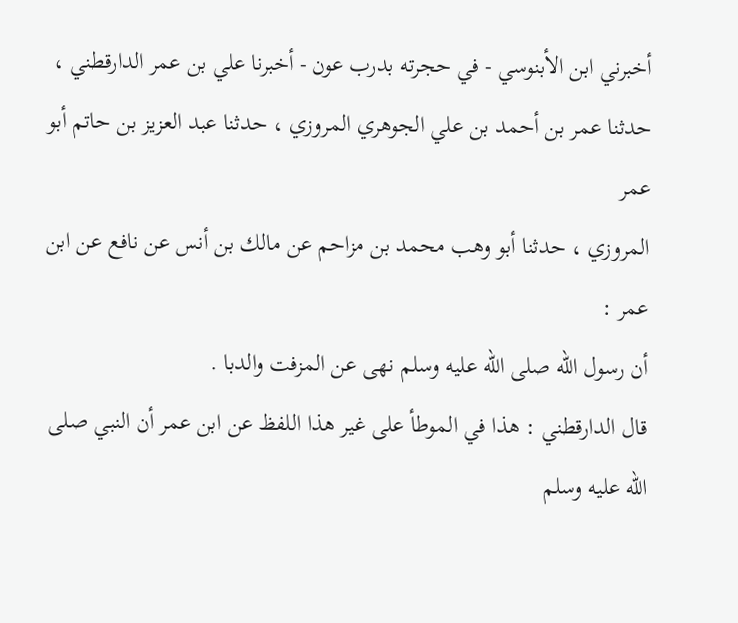أخبرني ابن الأبنوسي - في حجرته بدرب عون - أخبرنا علي بن عمر الدارقطني ،
حدثنا عمر بن أحمد بن علي الجوهري المروزي ، حدثنا عبد العزيز بن حاتم أبو عمر
المروزي ، حدثنا أبو وهب محمد بن مزاحم عن مالك بن أنس عن نافع عن ابن عمر :
أن رسول الله صلى الله عليه وسلم نهى عن المزفت والدبا .
قال الدارقطني : هذا في الموطأ على غير هذا اللفظ عن ابن عمر أن النبي صلى الله عليه وسلم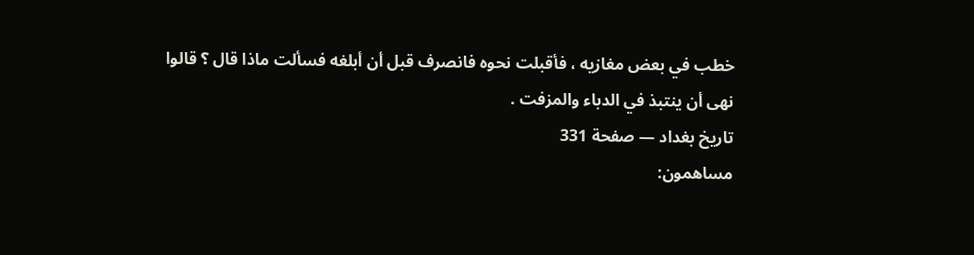خطب في بعض مغازيه ، فأقبلت نحوه فانصرف قبل أن أبلغه فسألت ماذا قال ؟ قالوا
نهى أن ينتبذ في الدباء والمزفت .
تاريخ بغداد — صفحة 331
مساهمون: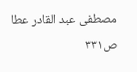مصطفى عبد القادر عطا
ص٣٣١